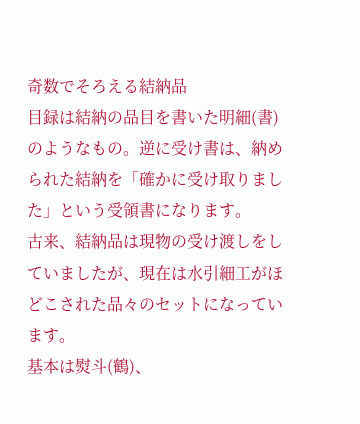奇数でそろえる結納品
目録は結納の品目を書いた明細(書)のようなもの。逆に受け書は、納められた結納を「確かに受け取りました」という受領書になります。
古来、結納品は現物の受け渡しをしていましたが、現在は水引細工がほどこされた品々のセットになっています。
基本は熨斗(鶴)、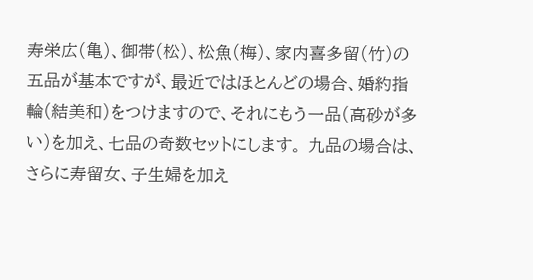寿栄広(亀)、御帯(松)、松魚(梅)、家内喜多留(竹)の五品が基本ですが、最近ではほとんどの場合、婚約指輪(結美和)をつけますので、それにもう一品(高砂が多い)を加え、七品の奇数セットにします。 九品の場合は、さらに寿留女、子生婦を加え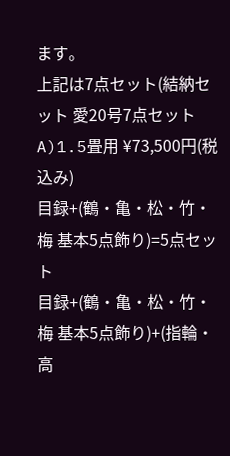ます。
上記は7点セット(結納セット 愛20号7点セットA)1.5畳用 ¥73,500円(税込み)
目録+(鶴・亀・松・竹・梅 基本5点飾り)=5点セット
目録+(鶴・亀・松・竹・梅 基本5点飾り)+(指輪・高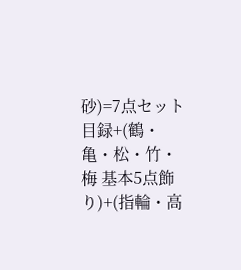砂)=7点セット
目録+(鶴・亀・松・竹・梅 基本5点飾り)+(指輪・高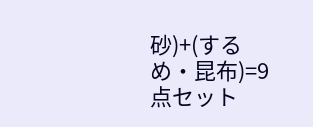砂)+(するめ・昆布)=9点セット